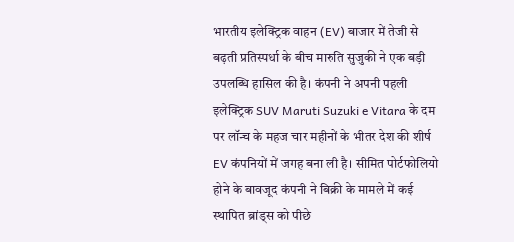भारतीय इलेक्ट्रिक वाहन (EV) बाजार में तेजी से बढ़ती प्रतिस्पर्धा के बीच मारुति सुजुकी ने एक बड़ी उपलब्धि हासिल की है। कंपनी ने अपनी पहली इलेक्ट्रिक SUV Maruti Suzuki e Vitara के दम पर लॉन्च के महज चार महीनों के भीतर देश की शीर्ष EV कंपनियों में जगह बना ली है। सीमित पोर्टफोलियो होने के बावजूद कंपनी ने बिक्री के मामले में कई स्थापित ब्रांड्स को पीछे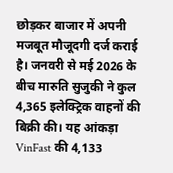छोड़कर बाजार में अपनी मजबूत मौजूदगी दर्ज कराई है। जनवरी से मई 2026 के बीच मारुति सुजुकी ने कुल 4,365 इलेक्ट्रिक वाहनों की बिक्री की। यह आंकड़ा VinFast की 4,133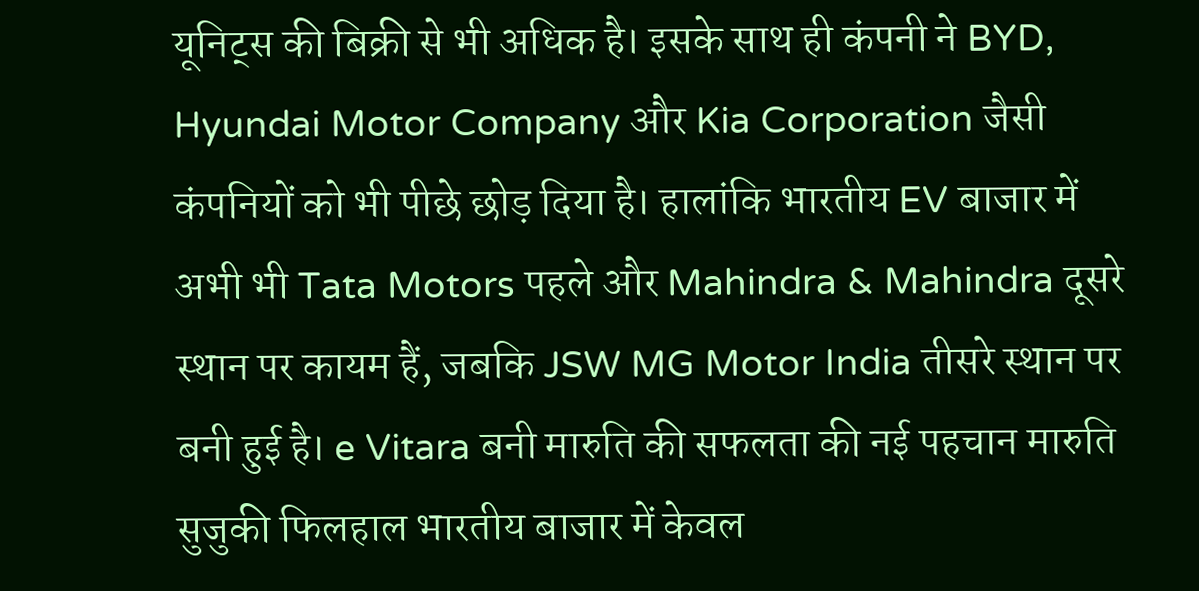यूनिट्स की बिक्री से भी अधिक है। इसके साथ ही कंपनी ने BYD, Hyundai Motor Company और Kia Corporation जैसी कंपनियों को भी पीछे छोड़ दिया है। हालांकि भारतीय EV बाजार में अभी भी Tata Motors पहले और Mahindra & Mahindra दूसरे स्थान पर कायम हैं, जबकि JSW MG Motor India तीसरे स्थान पर बनी हुई है। e Vitara बनी मारुति की सफलता की नई पहचान मारुति सुजुकी फिलहाल भारतीय बाजार में केवल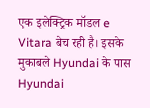एक इलेक्ट्रिक मॉडल e Vitara बेच रही है। इसके मुकाबले Hyundai के पास Hyundai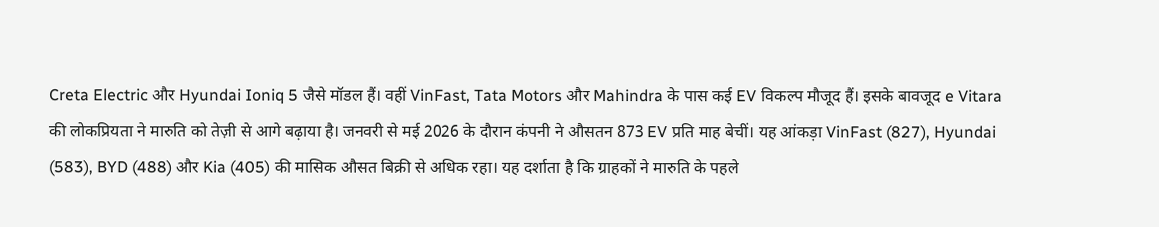Creta Electric और Hyundai Ioniq 5 जैसे मॉडल हैं। वहीं VinFast, Tata Motors और Mahindra के पास कई EV विकल्प मौजूद हैं। इसके बावजूद e Vitara की लोकप्रियता ने मारुति को तेज़ी से आगे बढ़ाया है। जनवरी से मई 2026 के दौरान कंपनी ने औसतन 873 EV प्रति माह बेचीं। यह आंकड़ा VinFast (827), Hyundai (583), BYD (488) और Kia (405) की मासिक औसत बिक्री से अधिक रहा। यह दर्शाता है कि ग्राहकों ने मारुति के पहले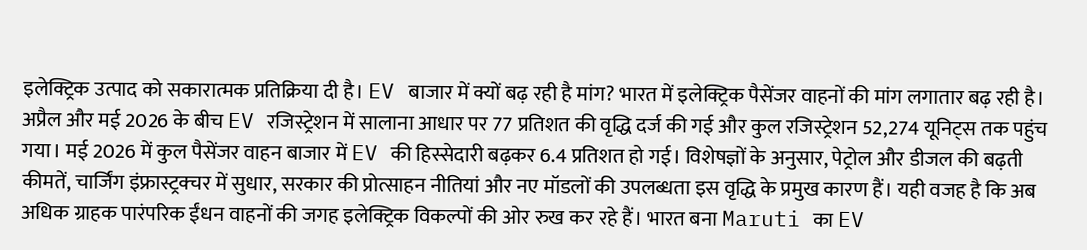इलेक्ट्रिक उत्पाद को सकारात्मक प्रतिक्रिया दी है। EV बाजार में क्यों बढ़ रही है मांग? भारत में इलेक्ट्रिक पैसेंजर वाहनों की मांग लगातार बढ़ रही है। अप्रैल और मई 2026 के बीच EV रजिस्ट्रेशन में सालाना आधार पर 77 प्रतिशत की वृद्धि दर्ज की गई और कुल रजिस्ट्रेशन 52,274 यूनिट्स तक पहुंच गया। मई 2026 में कुल पैसेंजर वाहन बाजार में EV की हिस्सेदारी बढ़कर 6.4 प्रतिशत हो गई। विशेषज्ञों के अनुसार, पेट्रोल और डीजल की बढ़ती कीमतें, चार्जिंग इंफ्रास्ट्रक्चर में सुधार, सरकार की प्रोत्साहन नीतियां और नए मॉडलों की उपलब्धता इस वृद्धि के प्रमुख कारण हैं। यही वजह है कि अब अधिक ग्राहक पारंपरिक ईंधन वाहनों की जगह इलेक्ट्रिक विकल्पों की ओर रुख कर रहे हैं। भारत बना Maruti का EV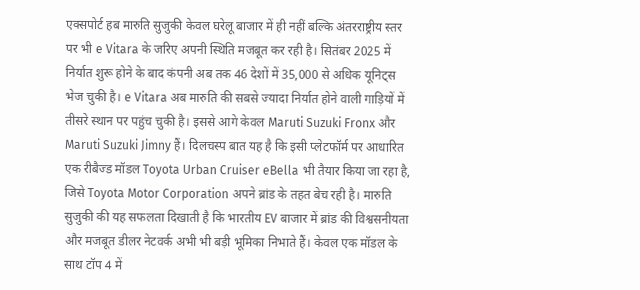एक्सपोर्ट हब मारुति सुजुकी केवल घरेलू बाजार में ही नहीं बल्कि अंतरराष्ट्रीय स्तर पर भी e Vitara के जरिए अपनी स्थिति मजबूत कर रही है। सितंबर 2025 में निर्यात शुरू होने के बाद कंपनी अब तक 46 देशों में 35,000 से अधिक यूनिट्स भेज चुकी है। e Vitara अब मारुति की सबसे ज्यादा निर्यात होने वाली गाड़ियों में तीसरे स्थान पर पहुंच चुकी है। इससे आगे केवल Maruti Suzuki Fronx और Maruti Suzuki Jimny हैं। दिलचस्प बात यह है कि इसी प्लेटफॉर्म पर आधारित एक रीबैज्ड मॉडल Toyota Urban Cruiser eBella भी तैयार किया जा रहा है, जिसे Toyota Motor Corporation अपने ब्रांड के तहत बेच रही है। मारुति सुजुकी की यह सफलता दिखाती है कि भारतीय EV बाजार में ब्रांड की विश्वसनीयता और मजबूत डीलर नेटवर्क अभी भी बड़ी भूमिका निभाते हैं। केवल एक मॉडल के साथ टॉप 4 में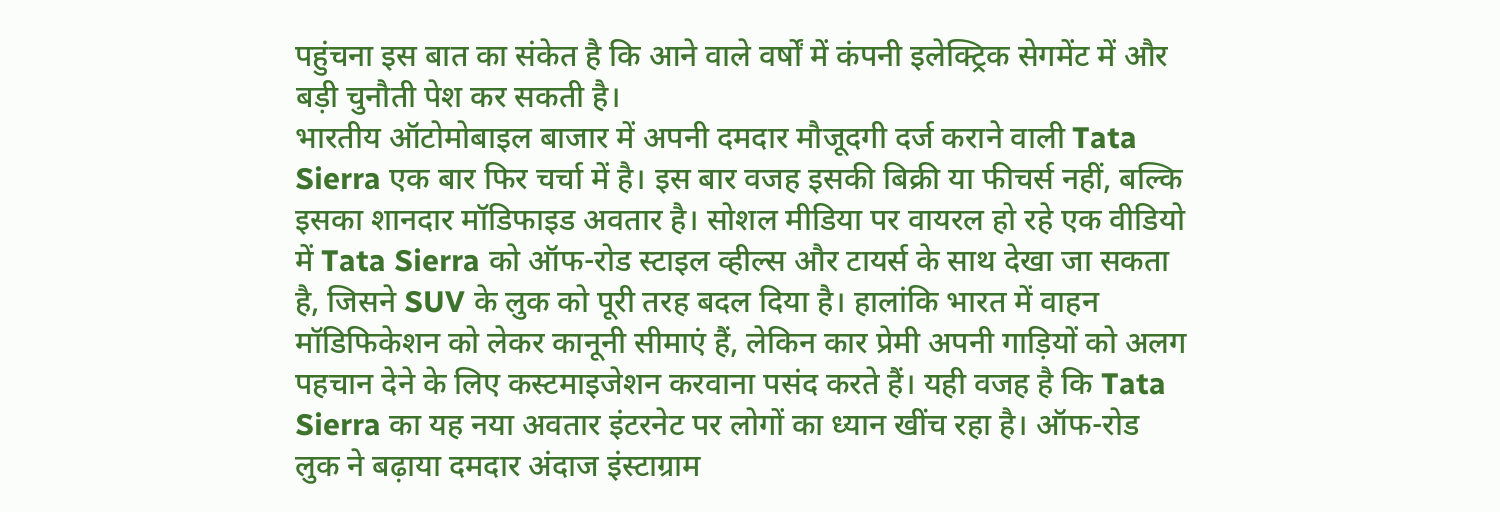पहुंचना इस बात का संकेत है कि आने वाले वर्षों में कंपनी इलेक्ट्रिक सेगमेंट में और बड़ी चुनौती पेश कर सकती है।
भारतीय ऑटोमोबाइल बाजार में अपनी दमदार मौजूदगी दर्ज कराने वाली Tata Sierra एक बार फिर चर्चा में है। इस बार वजह इसकी बिक्री या फीचर्स नहीं, बल्कि इसका शानदार मॉडिफाइड अवतार है। सोशल मीडिया पर वायरल हो रहे एक वीडियो में Tata Sierra को ऑफ-रोड स्टाइल व्हील्स और टायर्स के साथ देखा जा सकता है, जिसने SUV के लुक को पूरी तरह बदल दिया है। हालांकि भारत में वाहन मॉडिफिकेशन को लेकर कानूनी सीमाएं हैं, लेकिन कार प्रेमी अपनी गाड़ियों को अलग पहचान देने के लिए कस्टमाइजेशन करवाना पसंद करते हैं। यही वजह है कि Tata Sierra का यह नया अवतार इंटरनेट पर लोगों का ध्यान खींच रहा है। ऑफ-रोड लुक ने बढ़ाया दमदार अंदाज इंस्टाग्राम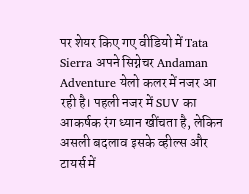पर शेयर किए गए वीडियो में Tata Sierra अपने सिग्नेचर Andaman Adventure येलो कलर में नजर आ रही है। पहली नजर में SUV का आकर्षक रंग ध्यान खींचता है, लेकिन असली बदलाव इसके व्हील्स और टायर्स में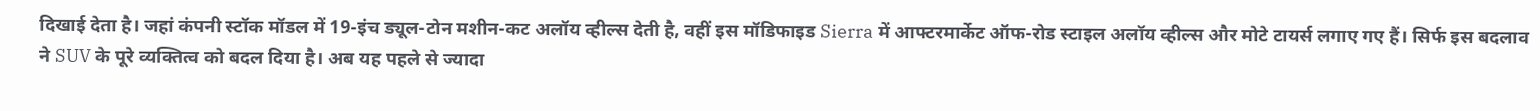दिखाई देता है। जहां कंपनी स्टॉक मॉडल में 19-इंच ड्यूल-टोन मशीन-कट अलॉय व्हील्स देती है, वहीं इस मॉडिफाइड Sierra में आफ्टरमार्केट ऑफ-रोड स्टाइल अलॉय व्हील्स और मोटे टायर्स लगाए गए हैं। सिर्फ इस बदलाव ने SUV के पूरे व्यक्तित्व को बदल दिया है। अब यह पहले से ज्यादा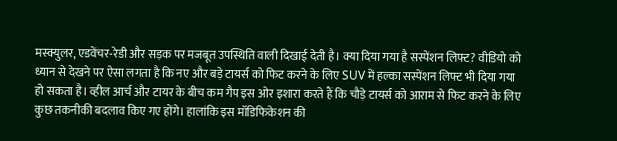मस्क्युलर, एडवेंचर-रेडी और सड़क पर मजबूत उपस्थिति वाली दिखाई देती है। क्या दिया गया है सस्पेंशन लिफ्ट? वीडियो को ध्यान से देखने पर ऐसा लगता है कि नए और बड़े टायर्स को फिट करने के लिए SUV में हल्का सस्पेंशन लिफ्ट भी दिया गया हो सकता है। व्हील आर्च और टायर के बीच कम गैप इस ओर इशारा करते हैं कि चौड़े टायर्स को आराम से फिट करने के लिए कुछ तकनीकी बदलाव किए गए होंगे। हालांकि इस मॉडिफिकेशन की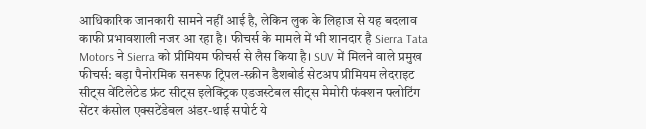आधिकारिक जानकारी सामने नहीं आई है, लेकिन लुक के लिहाज से यह बदलाव काफी प्रभावशाली नजर आ रहा है। फीचर्स के मामले में भी शानदार है Sierra Tata Motors ने Sierra को प्रीमियम फीचर्स से लैस किया है। SUV में मिलने वाले प्रमुख फीचर्स: बड़ा पैनोरमिक सनरूफ ट्रिपल-स्क्रीन डैशबोर्ड सेटअप प्रीमियम लेदराइट सीट्स वेंटिलेटेड फ्रंट सीट्स इलेक्ट्रिक एडजस्टेबल सीट्स मेमोरी फंक्शन फ्लोटिंग सेंटर कंसोल एक्सटेंडेबल अंडर-थाई सपोर्ट ये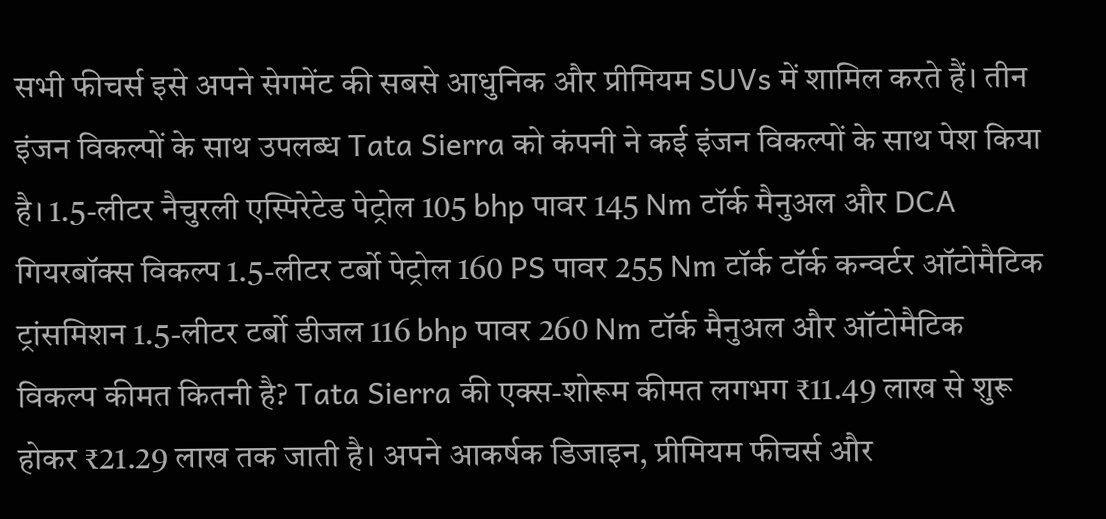सभी फीचर्स इसे अपने सेगमेंट की सबसे आधुनिक और प्रीमियम SUVs में शामिल करते हैं। तीन इंजन विकल्पों के साथ उपलब्ध Tata Sierra को कंपनी ने कई इंजन विकल्पों के साथ पेश किया है। 1.5-लीटर नैचुरली एस्पिरेटेड पेट्रोल 105 bhp पावर 145 Nm टॉर्क मैनुअल और DCA गियरबॉक्स विकल्प 1.5-लीटर टर्बो पेट्रोल 160 PS पावर 255 Nm टॉर्क टॉर्क कन्वर्टर ऑटोमैटिक ट्रांसमिशन 1.5-लीटर टर्बो डीजल 116 bhp पावर 260 Nm टॉर्क मैनुअल और ऑटोमैटिक विकल्प कीमत कितनी है? Tata Sierra की एक्स-शोरूम कीमत लगभग ₹11.49 लाख से शुरू होकर ₹21.29 लाख तक जाती है। अपने आकर्षक डिजाइन, प्रीमियम फीचर्स और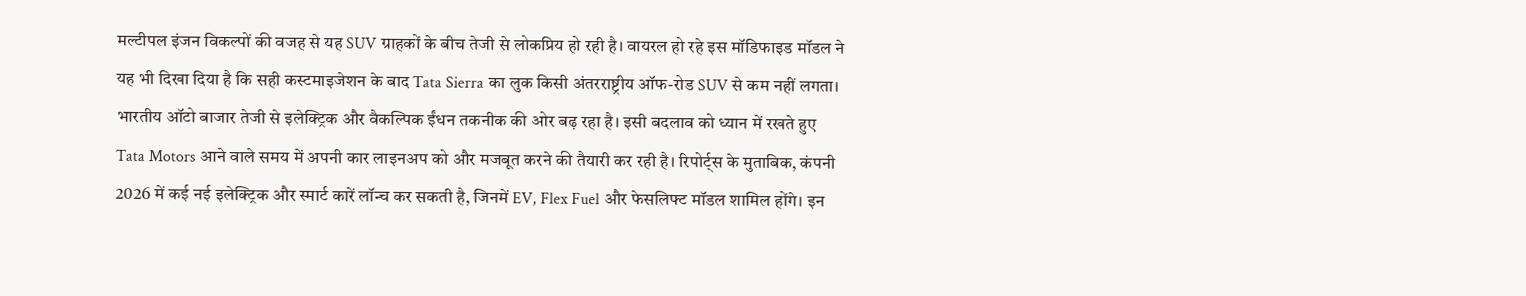मल्टीपल इंजन विकल्पों की वजह से यह SUV ग्राहकों के बीच तेजी से लोकप्रिय हो रही है। वायरल हो रहे इस मॉडिफाइड मॉडल ने यह भी दिखा दिया है कि सही कस्टमाइजेशन के बाद Tata Sierra का लुक किसी अंतरराष्ट्रीय ऑफ-रोड SUV से कम नहीं लगता।
भारतीय ऑटो बाजार तेजी से इलेक्ट्रिक और वैकल्पिक ईंधन तकनीक की ओर बढ़ रहा है। इसी बदलाव को ध्यान में रखते हुए Tata Motors आने वाले समय में अपनी कार लाइनअप को और मजबूत करने की तैयारी कर रही है। रिपोर्ट्स के मुताबिक, कंपनी 2026 में कई नई इलेक्ट्रिक और स्मार्ट कारें लॉन्च कर सकती है, जिनमें EV, Flex Fuel और फेसलिफ्ट मॉडल शामिल होंगे। इन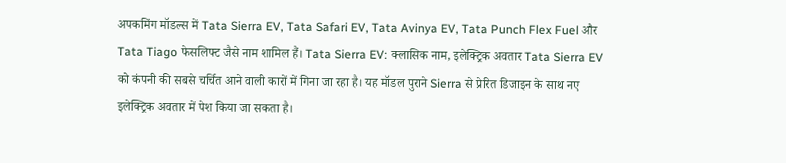अपकमिंग मॉडल्स में Tata Sierra EV, Tata Safari EV, Tata Avinya EV, Tata Punch Flex Fuel और Tata Tiago फेसलिफ्ट जैसे नाम शामिल हैं। Tata Sierra EV: क्लासिक नाम, इलेक्ट्रिक अवतार Tata Sierra EV को कंपनी की सबसे चर्चित आने वाली कारों में गिना जा रहा है। यह मॉडल पुराने Sierra से प्रेरित डिजाइन के साथ नए इलेक्ट्रिक अवतार में पेश किया जा सकता है।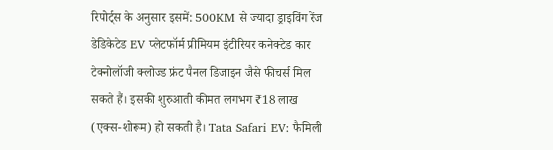रिपोर्ट्स के अनुसार इसमें: 500KM से ज्यादा ड्राइविंग रेंज डेडिकेटेड EV प्लेटफॉर्म प्रीमियम इंटीरियर कनेक्टेड कार टेक्नोलॉजी क्लोज्ड फ्रंट पैनल डिजाइन जैसे फीचर्स मिल सकते हैं। इसकी शुरुआती कीमत लगभग ₹18 लाख (एक्स-शोरूम) हो सकती है। Tata Safari EV: फैमिली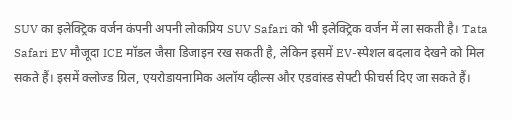SUV का इलेक्ट्रिक वर्जन कंपनी अपनी लोकप्रिय SUV Safari को भी इलेक्ट्रिक वर्जन में ला सकती है। Tata Safari EV मौजूदा ICE मॉडल जैसा डिजाइन रख सकती है, लेकिन इसमें EV-स्पेशल बदलाव देखने को मिल सकते हैं। इसमें क्लोज्ड ग्रिल, एयरोडायनामिक अलॉय व्हील्स और एडवांस्ड सेफ्टी फीचर्स दिए जा सकते हैं।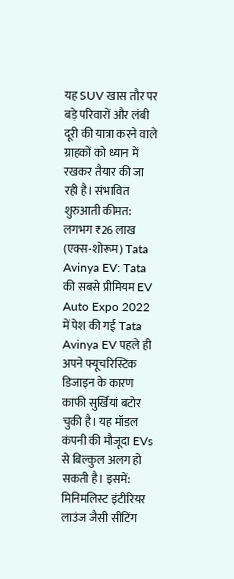यह SUV खास तौर पर बड़े परिवारों और लंबी दूरी की यात्रा करने वाले ग्राहकों को ध्यान में रखकर तैयार की जा रही है। संभावित शुरुआती कीमत: लगभग ₹26 लाख (एक्स-शोरूम) Tata Avinya EV: Tata की सबसे प्रीमियम EV Auto Expo 2022 में पेश की गई Tata Avinya EV पहले ही अपने फ्यूचरिस्टिक डिजाइन के कारण काफी सुर्खियां बटोर चुकी है। यह मॉडल कंपनी की मौजूदा EVs से बिल्कुल अलग हो सकती है। इसमें: मिनिमलिस्ट इंटीरियर लाउंज जैसी सीटिंग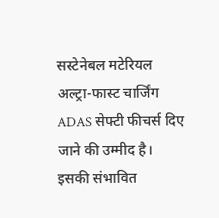सस्टेनेबल मटेरियल अल्ट्रा-फास्ट चार्जिंग ADAS सेफ्टी फीचर्स दिए जाने की उम्मीद है। इसकी संभावित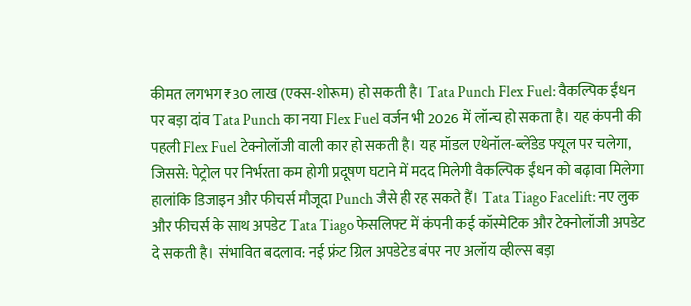कीमत लगभग ₹30 लाख (एक्स-शोरूम) हो सकती है। Tata Punch Flex Fuel: वैकल्पिक ईंधन पर बड़ा दांव Tata Punch का नया Flex Fuel वर्जन भी 2026 में लॉन्च हो सकता है। यह कंपनी की पहली Flex Fuel टेक्नोलॉजी वाली कार हो सकती है। यह मॉडल एथेनॉल-ब्लेंडेड फ्यूल पर चलेगा, जिससे: पेट्रोल पर निर्भरता कम होगी प्रदूषण घटाने में मदद मिलेगी वैकल्पिक ईंधन को बढ़ावा मिलेगा हालांकि डिजाइन और फीचर्स मौजूदा Punch जैसे ही रह सकते हैं। Tata Tiago Facelift: नए लुक और फीचर्स के साथ अपडेट Tata Tiago फेसलिफ्ट में कंपनी कई कॉस्मेटिक और टेक्नोलॉजी अपडेट दे सकती है। संभावित बदलाव: नई फ्रंट ग्रिल अपडेटेड बंपर नए अलॉय व्हील्स बड़ा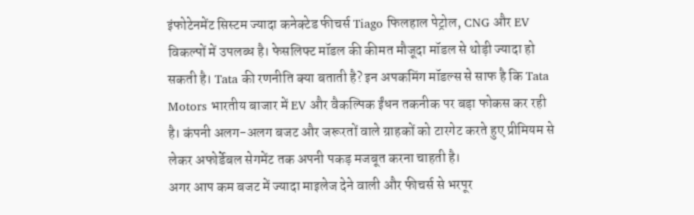इंफोटेनमेंट सिस्टम ज्यादा कनेक्टेड फीचर्स Tiago फिलहाल पेट्रोल, CNG और EV विकल्पों में उपलब्ध है। फेसलिफ्ट मॉडल की कीमत मौजूदा मॉडल से थोड़ी ज्यादा हो सकती है। Tata की रणनीति क्या बताती है? इन अपकमिंग मॉडल्स से साफ है कि Tata Motors भारतीय बाजार में EV और वैकल्पिक ईंधन तकनीक पर बड़ा फोकस कर रही है। कंपनी अलग-अलग बजट और जरूरतों वाले ग्राहकों को टारगेट करते हुए प्रीमियम से लेकर अफोर्डेबल सेगमेंट तक अपनी पकड़ मजबूत करना चाहती है।
अगर आप कम बजट में ज्यादा माइलेज देने वाली और फीचर्स से भरपूर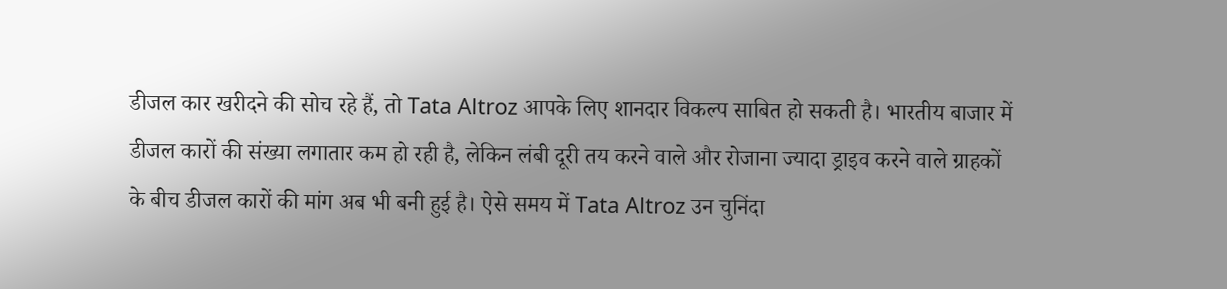डीजल कार खरीदने की सोच रहे हैं, तो Tata Altroz आपके लिए शानदार विकल्प साबित हो सकती है। भारतीय बाजार में डीजल कारों की संख्या लगातार कम हो रही है, लेकिन लंबी दूरी तय करने वाले और रोजाना ज्यादा ड्राइव करने वाले ग्राहकों के बीच डीजल कारों की मांग अब भी बनी हुई है। ऐसे समय में Tata Altroz उन चुनिंदा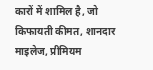कारों में शामिल है, जो किफायती कीमत, शानदार माइलेज, प्रीमियम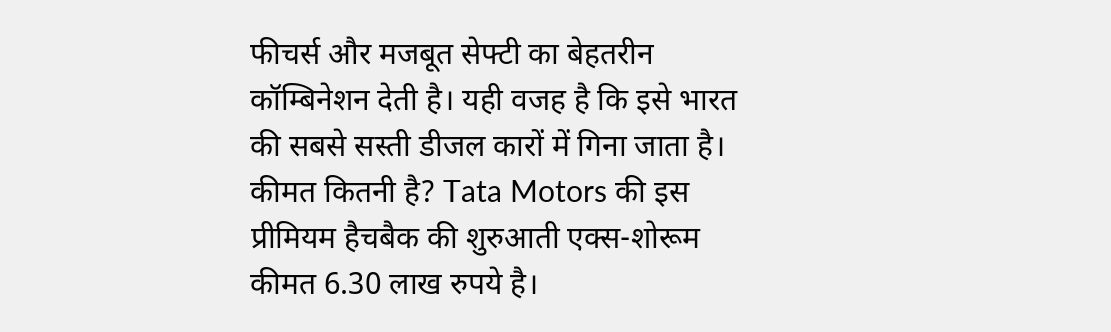फीचर्स और मजबूत सेफ्टी का बेहतरीन कॉम्बिनेशन देती है। यही वजह है कि इसे भारत की सबसे सस्ती डीजल कारों में गिना जाता है। कीमत कितनी है? Tata Motors की इस प्रीमियम हैचबैक की शुरुआती एक्स-शोरूम कीमत 6.30 लाख रुपये है।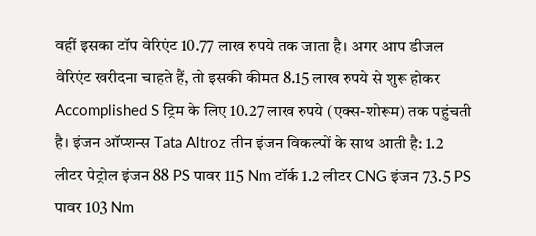वहीं इसका टॉप वेरिएंट 10.77 लाख रुपये तक जाता है। अगर आप डीजल वेरिएंट खरीदना चाहते हैं, तो इसकी कीमत 8.15 लाख रुपये से शुरू होकर Accomplished S ट्रिम के लिए 10.27 लाख रुपये (एक्स-शोरूम) तक पहुंचती है। इंजन ऑप्शन्स Tata Altroz तीन इंजन विकल्पों के साथ आती है: 1.2 लीटर पेट्रोल इंजन 88 PS पावर 115 Nm टॉर्क 1.2 लीटर CNG इंजन 73.5 PS पावर 103 Nm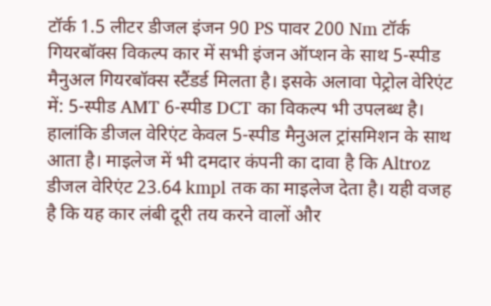टॉर्क 1.5 लीटर डीजल इंजन 90 PS पावर 200 Nm टॉर्क गियरबॉक्स विकल्प कार में सभी इंजन ऑप्शन के साथ 5-स्पीड मैनुअल गियरबॉक्स स्टैंडर्ड मिलता है। इसके अलावा पेट्रोल वेरिएंट में: 5-स्पीड AMT 6-स्पीड DCT का विकल्प भी उपलब्ध है। हालांकि डीजल वेरिएंट केवल 5-स्पीड मैनुअल ट्रांसमिशन के साथ आता है। माइलेज में भी दमदार कंपनी का दावा है कि Altroz डीजल वेरिएंट 23.64 kmpl तक का माइलेज देता है। यही वजह है कि यह कार लंबी दूरी तय करने वालों और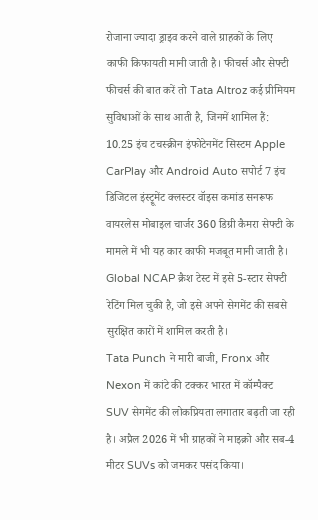रोजाना ज्यादा ड्राइव करने वाले ग्राहकों के लिए काफी किफायती मानी जाती है। फीचर्स और सेफ्टी फीचर्स की बात करें तो Tata Altroz कई प्रीमियम सुविधाओं के साथ आती है, जिनमें शामिल हैं: 10.25 इंच टचस्क्रीन इंफोटेनमेंट सिस्टम Apple CarPlay और Android Auto सपोर्ट 7 इंच डिजिटल इंस्ट्रूमेंट क्लस्टर वॉइस कमांड सनरूफ वायरलेस मोबाइल चार्जर 360 डिग्री कैमरा सेफ्टी के मामले में भी यह कार काफी मजबूत मानी जाती है। Global NCAP क्रैश टेस्ट में इसे 5-स्टार सेफ्टी रेटिंग मिल चुकी है, जो इसे अपने सेगमेंट की सबसे सुरक्षित कारों में शामिल करती है।
Tata Punch ने मारी बाजी, Fronx और Nexon में कांटे की टक्कर भारत में कॉम्पैक्ट SUV सेगमेंट की लोकप्रियता लगातार बढ़ती जा रही है। अप्रैल 2026 में भी ग्राहकों ने माइक्रो और सब-4 मीटर SUVs को जमकर पसंद किया।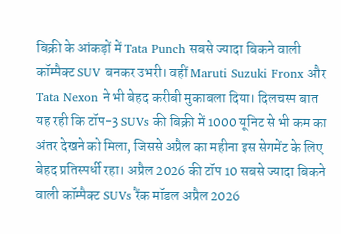बिक्री के आंकड़ों में Tata Punch सबसे ज्यादा बिकने वाली कॉम्पैक्ट SUV बनकर उभरी। वहीं Maruti Suzuki Fronx और Tata Nexon ने भी बेहद करीबी मुकाबला दिया। दिलचस्प बात यह रही कि टॉप-3 SUVs की बिक्री में 1000 यूनिट से भी कम का अंतर देखने को मिला, जिससे अप्रैल का महीना इस सेगमेंट के लिए बेहद प्रतिस्पर्धी रहा। अप्रैल 2026 की टॉप 10 सबसे ज्यादा बिकने वाली कॉम्पैक्ट SUVs रैंक मॉडल अप्रैल 2026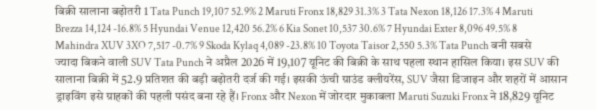बिक्री सालाना बढ़ोतरी 1 Tata Punch 19,107 52.9% 2 Maruti Fronx 18,829 31.3% 3 Tata Nexon 18,126 17.3% 4 Maruti Brezza 14,124 -16.8% 5 Hyundai Venue 12,420 56.2% 6 Kia Sonet 10,537 30.6% 7 Hyundai Exter 8,096 49.5% 8 Mahindra XUV 3XO 7,517 -0.7% 9 Skoda Kylaq 4,089 -23.8% 10 Toyota Taisor 2,550 5.3% Tata Punch बनी सबसे ज्यादा बिकने वाली SUV Tata Punch ने अप्रैल 2026 में 19,107 यूनिट की बिक्री के साथ पहला स्थान हासिल किया। इस SUV की सालाना बिक्री में 52.9 प्रतिशत की बड़ी बढ़ोतरी दर्ज की गई। इसकी ऊंची ग्राउंड क्लीयरेंस, SUV जैसा डिजाइन और शहरों में आसान ड्राइविंग इसे ग्राहकों की पहली पसंद बना रहे हैं। Fronx और Nexon में जोरदार मुकाबला Maruti Suzuki Fronx ने 18,829 यूनिट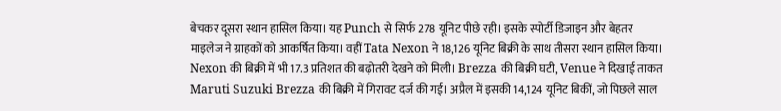बेचकर दूसरा स्थान हासिल किया। यह Punch से सिर्फ 278 यूनिट पीछे रही। इसके स्पोर्टी डिजाइन और बेहतर माइलेज ने ग्राहकों को आकर्षित किया। वहीं Tata Nexon ने 18,126 यूनिट बिक्री के साथ तीसरा स्थान हासिल किया। Nexon की बिक्री में भी 17.3 प्रतिशत की बढ़ोतरी देखने को मिली। Brezza की बिक्री घटी, Venue ने दिखाई ताकत Maruti Suzuki Brezza की बिक्री में गिरावट दर्ज की गई। अप्रैल में इसकी 14,124 यूनिट बिकीं, जो पिछले साल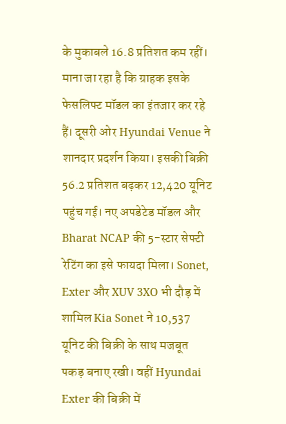के मुकाबले 16.8 प्रतिशत कम रहीं। माना जा रहा है कि ग्राहक इसके फेसलिफ्ट मॉडल का इंतजार कर रहे हैं। दूसरी ओर Hyundai Venue ने शानदार प्रदर्शन किया। इसकी बिक्री 56.2 प्रतिशत बढ़कर 12,420 यूनिट पहुंच गई। नए अपडेटेड मॉडल और Bharat NCAP की 5-स्टार सेफ्टी रेटिंग का इसे फायदा मिला। Sonet, Exter और XUV 3XO भी दौड़ में शामिल Kia Sonet ने 10,537 यूनिट की बिक्री के साथ मजबूत पकड़ बनाए रखी। वहीं Hyundai Exter की बिक्री में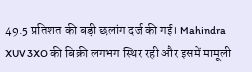49.5 प्रतिशत की बड़ी छलांग दर्ज की गई। Mahindra XUV 3XO की बिक्री लगभग स्थिर रही और इसमें मामूली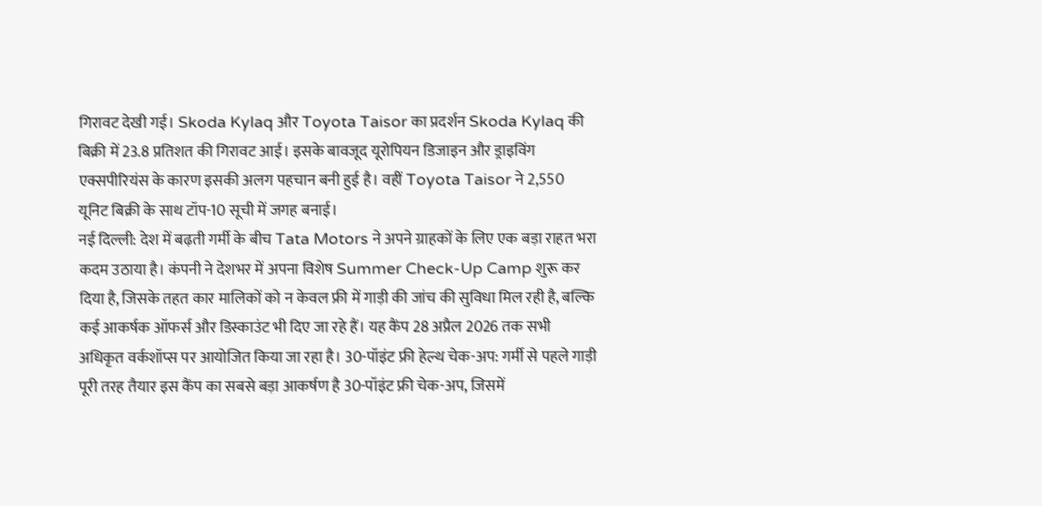गिरावट देखी गई। Skoda Kylaq और Toyota Taisor का प्रदर्शन Skoda Kylaq की बिक्री में 23.8 प्रतिशत की गिरावट आई। इसके बावजूद यूरोपियन डिजाइन और ड्राइविंग एक्सपीरियंस के कारण इसकी अलग पहचान बनी हुई है। वहीं Toyota Taisor ने 2,550 यूनिट बिक्री के साथ टॉप-10 सूची में जगह बनाई।
नई दिल्ली: देश में बढ़ती गर्मी के बीच Tata Motors ने अपने ग्राहकों के लिए एक बड़ा राहत भरा कदम उठाया है। कंपनी ने देशभर में अपना विशेष Summer Check-Up Camp शुरू कर दिया है, जिसके तहत कार मालिकों को न केवल फ्री में गाड़ी की जांच की सुविधा मिल रही है, बल्कि कई आकर्षक ऑफर्स और डिस्काउंट भी दिए जा रहे हैं। यह कैंप 28 अप्रैल 2026 तक सभी अधिकृत वर्कशॉप्स पर आयोजित किया जा रहा है। 30-पॉइंट फ्री हेल्थ चेक-अप: गर्मी से पहले गाड़ी पूरी तरह तैयार इस कैंप का सबसे बड़ा आकर्षण है 30-पॉइंट फ्री चेक-अप, जिसमें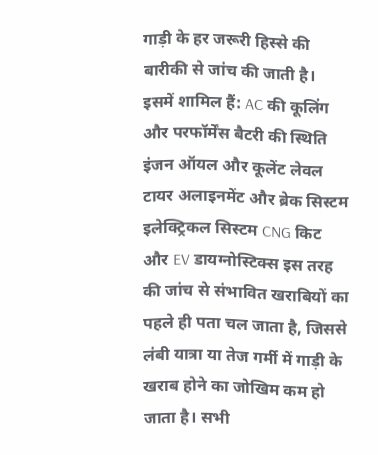गाड़ी के हर जरूरी हिस्से की बारीकी से जांच की जाती है। इसमें शामिल हैं: AC की कूलिंग और परफॉर्मेंस बैटरी की स्थिति इंजन ऑयल और कूलेंट लेवल टायर अलाइनमेंट और ब्रेक सिस्टम इलेक्ट्रिकल सिस्टम CNG किट और EV डायग्नोस्टिक्स इस तरह की जांच से संभावित खराबियों का पहले ही पता चल जाता है, जिससे लंबी यात्रा या तेज गर्मी में गाड़ी के खराब होने का जोखिम कम हो जाता है। सभी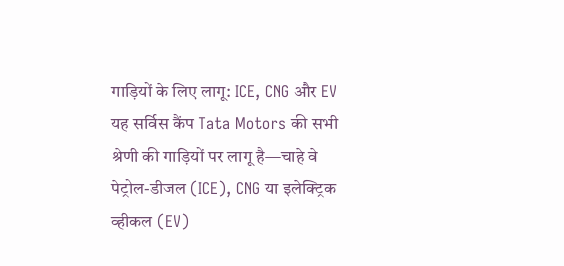गाड़ियों के लिए लागू: ICE, CNG और EV यह सर्विस कैंप Tata Motors की सभी श्रेणी की गाड़ियों पर लागू है—चाहे वे पेट्रोल-डीजल (ICE), CNG या इलेक्ट्रिक व्हीकल (EV)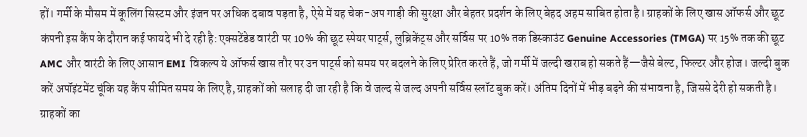हों। गर्मी के मौसम में कूलिंग सिस्टम और इंजन पर अधिक दबाव पड़ता है, ऐसे में यह चेक-अप गाड़ी की सुरक्षा और बेहतर प्रदर्शन के लिए बेहद अहम साबित होता है। ग्राहकों के लिए खास ऑफर्स और छूट कंपनी इस कैंप के दौरान कई फायदे भी दे रही है: एक्सटेंडेड वारंटी पर 10% की छूट स्पेयर पार्ट्स, लुब्रिकेंट्स और सर्विस पर 10% तक डिस्काउंट Genuine Accessories (TMGA) पर 15% तक की छूट AMC और वारंटी के लिए आसान EMI विकल्प ये ऑफर्स खास तौर पर उन पार्ट्स को समय पर बदलने के लिए प्रेरित करते हैं, जो गर्मी में जल्दी खराब हो सकते हैं—जैसे बेल्ट, फिल्टर और होज। जल्दी बुक करें अपॉइंटमेंट चूंकि यह कैंप सीमित समय के लिए है, ग्राहकों को सलाह दी जा रही है कि वे जल्द से जल्द अपनी सर्विस स्लॉट बुक करें। अंतिम दिनों में भीड़ बढ़ने की संभावना है, जिससे देरी हो सकती है। ग्राहकों का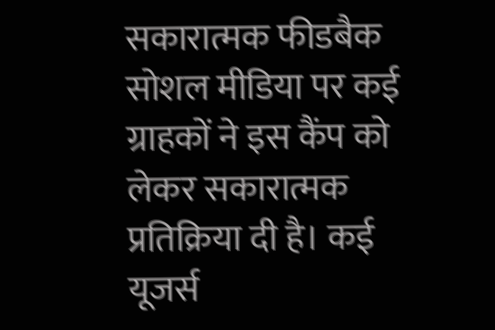सकारात्मक फीडबैक सोशल मीडिया पर कई ग्राहकों ने इस कैंप को लेकर सकारात्मक प्रतिक्रिया दी है। कई यूजर्स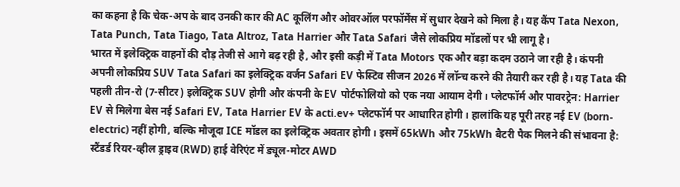का कहना है कि चेक-अप के बाद उनकी कार की AC कूलिंग और ओवरऑल परफॉर्मेंस में सुधार देखने को मिला है। यह कैंप Tata Nexon, Tata Punch, Tata Tiago, Tata Altroz, Tata Harrier और Tata Safari जैसे लोकप्रिय मॉडलों पर भी लागू है।
भारत में इलेक्ट्रिक वाहनों की दौड़ तेजी से आगे बढ़ रही है, और इसी कड़ी में Tata Motors एक और बड़ा कदम उठाने जा रही है। कंपनी अपनी लोकप्रिय SUV Tata Safari का इलेक्ट्रिक वर्जन Safari EV फेस्टिव सीजन 2026 में लॉन्च करने की तैयारी कर रही है। यह Tata की पहली तीन-रो (7-सीटर) इलेक्ट्रिक SUV होगी और कंपनी के EV पोर्टफोलियो को एक नया आयाम देगी। प्लेटफॉर्म और पावरट्रेन: Harrier EV से मिलेगा बेस नई Safari EV, Tata Harrier EV के acti.ev+ प्लेटफॉर्म पर आधारित होगी। हालांकि यह पूरी तरह नई EV (born-electric) नहीं होगी, बल्कि मौजूदा ICE मॉडल का इलेक्ट्रिक अवतार होगी। इसमें 65kWh और 75kWh बैटरी पैक मिलने की संभावना है: स्टैंडर्ड रियर-व्हील ड्राइव (RWD) हाई वेरिएंट में ड्यूल-मोटर AWD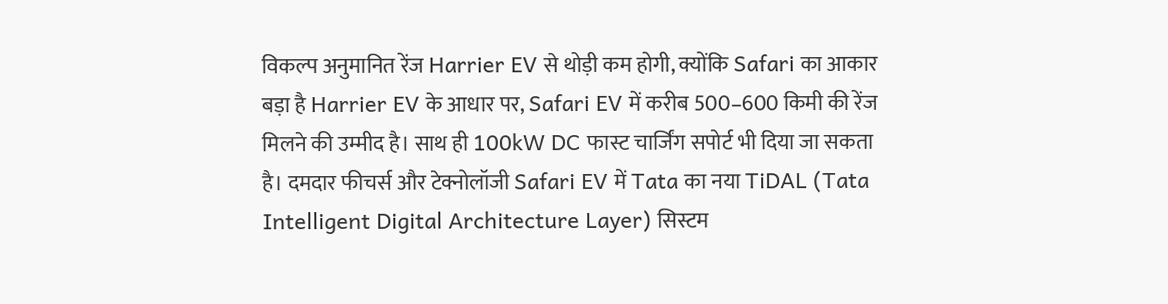विकल्प अनुमानित रेंज Harrier EV से थोड़ी कम होगी, क्योंकि Safari का आकार बड़ा है Harrier EV के आधार पर, Safari EV में करीब 500–600 किमी की रेंज मिलने की उम्मीद है। साथ ही 100kW DC फास्ट चार्जिंग सपोर्ट भी दिया जा सकता है। दमदार फीचर्स और टेक्नोलॉजी Safari EV में Tata का नया TiDAL (Tata Intelligent Digital Architecture Layer) सिस्टम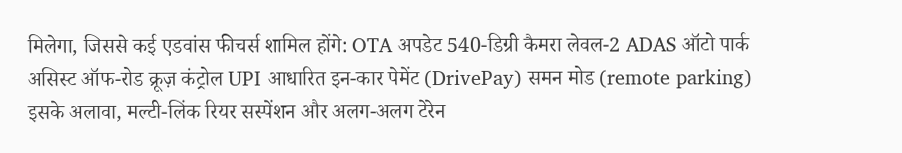मिलेगा, जिससे कई एडवांस फीचर्स शामिल होंगे: OTA अपडेट 540-डिग्री कैमरा लेवल-2 ADAS ऑटो पार्क असिस्ट ऑफ-रोड क्रूज़ कंट्रोल UPI आधारित इन-कार पेमेंट (DrivePay) समन मोड (remote parking) इसके अलावा, मल्टी-लिंक रियर सस्पेंशन और अलग-अलग टेरेन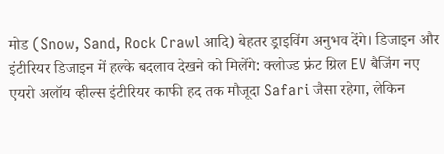मोड (Snow, Sand, Rock Crawl आदि) बेहतर ड्राइविंग अनुभव देंगे। डिजाइन और इंटीरियर डिजाइन में हल्के बदलाव देखने को मिलेंगे: क्लोज्ड फ्रंट ग्रिल EV बैजिंग नए एयरो अलॉय व्हील्स इंटीरियर काफी हद तक मौजूदा Safari जैसा रहेगा, लेकिन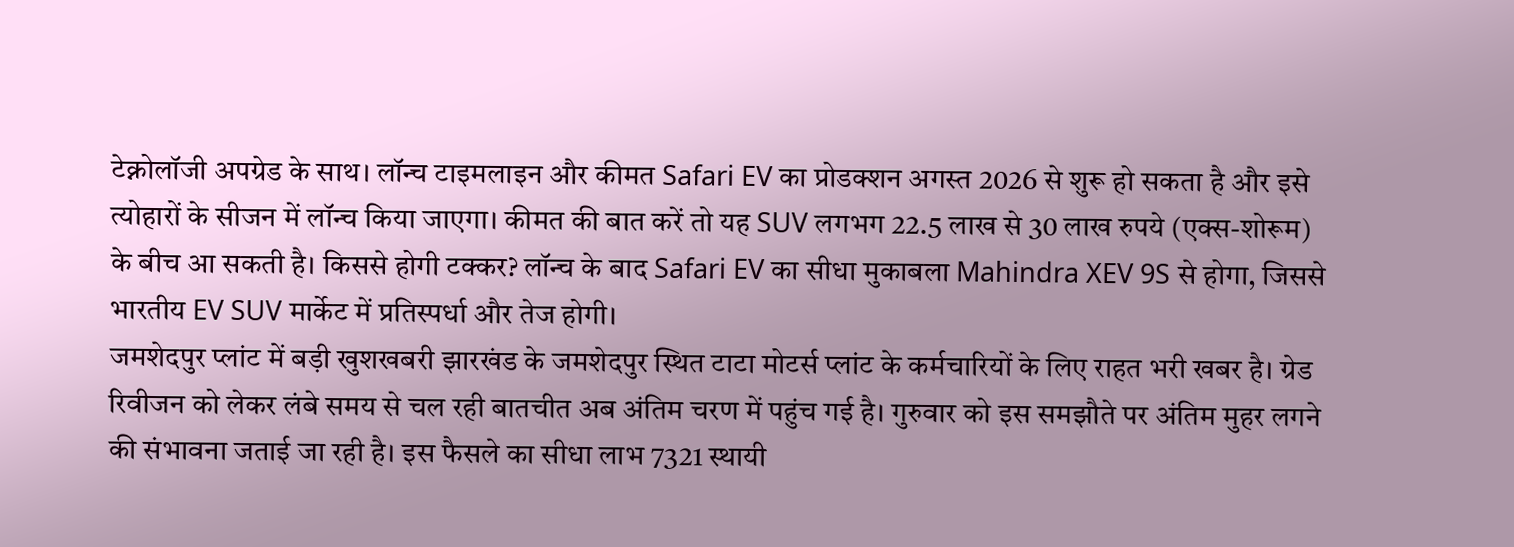टेक्नोलॉजी अपग्रेड के साथ। लॉन्च टाइमलाइन और कीमत Safari EV का प्रोडक्शन अगस्त 2026 से शुरू हो सकता है और इसे त्योहारों के सीजन में लॉन्च किया जाएगा। कीमत की बात करें तो यह SUV लगभग 22.5 लाख से 30 लाख रुपये (एक्स-शोरूम) के बीच आ सकती है। किससे होगी टक्कर? लॉन्च के बाद Safari EV का सीधा मुकाबला Mahindra XEV 9S से होगा, जिससे भारतीय EV SUV मार्केट में प्रतिस्पर्धा और तेज होगी।
जमशेदपुर प्लांट में बड़ी खुशखबरी झारखंड के जमशेदपुर स्थित टाटा मोटर्स प्लांट के कर्मचारियों के लिए राहत भरी खबर है। ग्रेड रिवीजन को लेकर लंबे समय से चल रही बातचीत अब अंतिम चरण में पहुंच गई है। गुरुवार को इस समझौते पर अंतिम मुहर लगने की संभावना जताई जा रही है। इस फैसले का सीधा लाभ 7321 स्थायी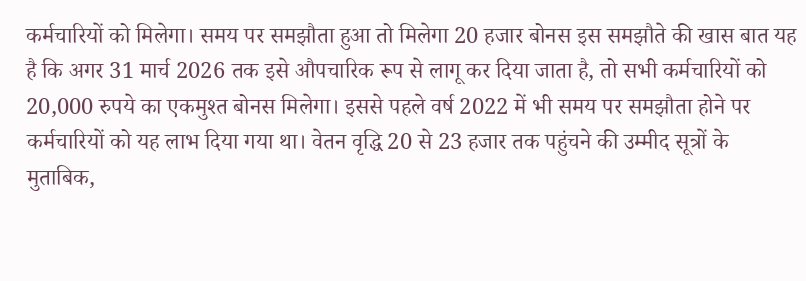कर्मचारियों को मिलेगा। समय पर समझौता हुआ तो मिलेगा 20 हजार बोनस इस समझौते की खास बात यह है कि अगर 31 मार्च 2026 तक इसे औपचारिक रूप से लागू कर दिया जाता है, तो सभी कर्मचारियों को 20,000 रुपये का एकमुश्त बोनस मिलेगा। इससे पहले वर्ष 2022 में भी समय पर समझौता होने पर कर्मचारियों को यह लाभ दिया गया था। वेतन वृद्धि 20 से 23 हजार तक पहुंचने की उम्मीद सूत्रों के मुताबिक,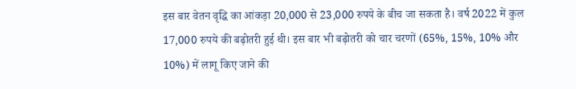इस बार वेतन वृद्धि का आंकड़ा 20,000 से 23,000 रुपये के बीच जा सकता है। वर्ष 2022 में कुल 17,000 रुपये की बढ़ोतरी हुई थी। इस बार भी बढ़ोतरी को चार चरणों (65%, 15%, 10% और 10%) में लागू किए जाने की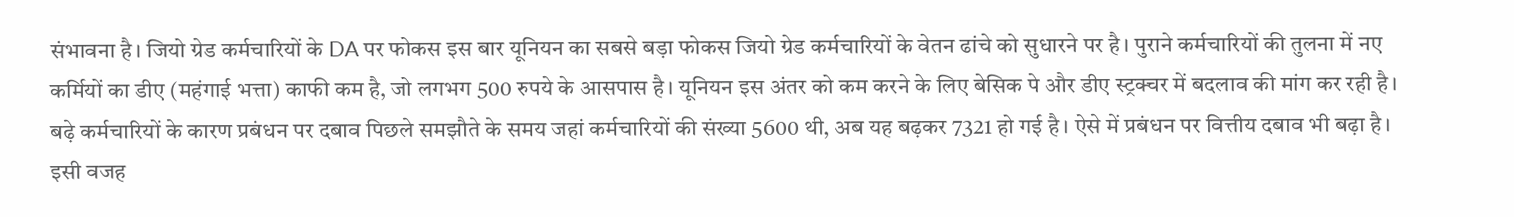संभावना है। जियो ग्रेड कर्मचारियों के DA पर फोकस इस बार यूनियन का सबसे बड़ा फोकस जियो ग्रेड कर्मचारियों के वेतन ढांचे को सुधारने पर है। पुराने कर्मचारियों की तुलना में नए कर्मियों का डीए (महंगाई भत्ता) काफी कम है, जो लगभग 500 रुपये के आसपास है। यूनियन इस अंतर को कम करने के लिए बेसिक पे और डीए स्ट्रक्चर में बदलाव की मांग कर रही है। बढ़े कर्मचारियों के कारण प्रबंधन पर दबाव पिछले समझौते के समय जहां कर्मचारियों की संख्या 5600 थी, अब यह बढ़कर 7321 हो गई है। ऐसे में प्रबंधन पर वित्तीय दबाव भी बढ़ा है। इसी वजह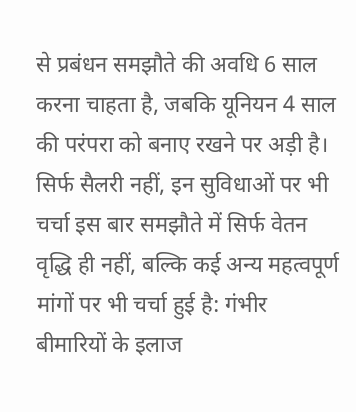से प्रबंधन समझौते की अवधि 6 साल करना चाहता है, जबकि यूनियन 4 साल की परंपरा को बनाए रखने पर अड़ी है। सिर्फ सैलरी नहीं, इन सुविधाओं पर भी चर्चा इस बार समझौते में सिर्फ वेतन वृद्धि ही नहीं, बल्कि कई अन्य महत्वपूर्ण मांगों पर भी चर्चा हुई है: गंभीर बीमारियों के इलाज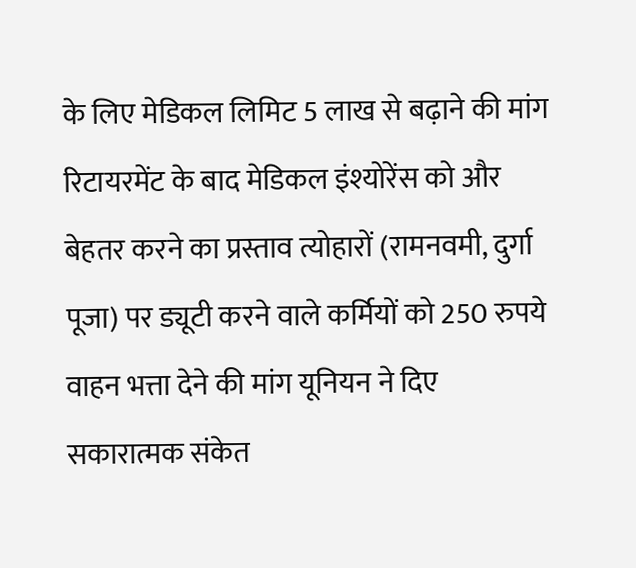के लिए मेडिकल लिमिट 5 लाख से बढ़ाने की मांग रिटायरमेंट के बाद मेडिकल इंश्योरेंस को और बेहतर करने का प्रस्ताव त्योहारों (रामनवमी, दुर्गा पूजा) पर ड्यूटी करने वाले कर्मियों को 250 रुपये वाहन भत्ता देने की मांग यूनियन ने दिए सकारात्मक संकेत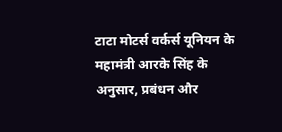टाटा मोटर्स वर्कर्स यूनियन के महामंत्री आरके सिंह के अनुसार, प्रबंधन और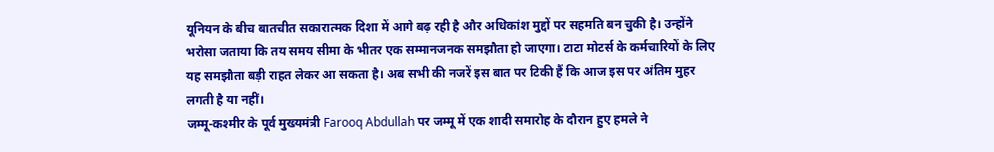यूनियन के बीच बातचीत सकारात्मक दिशा में आगे बढ़ रही है और अधिकांश मुद्दों पर सहमति बन चुकी है। उन्होंने भरोसा जताया कि तय समय सीमा के भीतर एक सम्मानजनक समझौता हो जाएगा। टाटा मोटर्स के कर्मचारियों के लिए यह समझौता बड़ी राहत लेकर आ सकता है। अब सभी की नजरें इस बात पर टिकी हैं कि आज इस पर अंतिम मुहर लगती है या नहीं।
जम्मू-कश्मीर के पूर्व मुख्यमंत्री Farooq Abdullah पर जम्मू में एक शादी समारोह के दौरान हुए हमले ने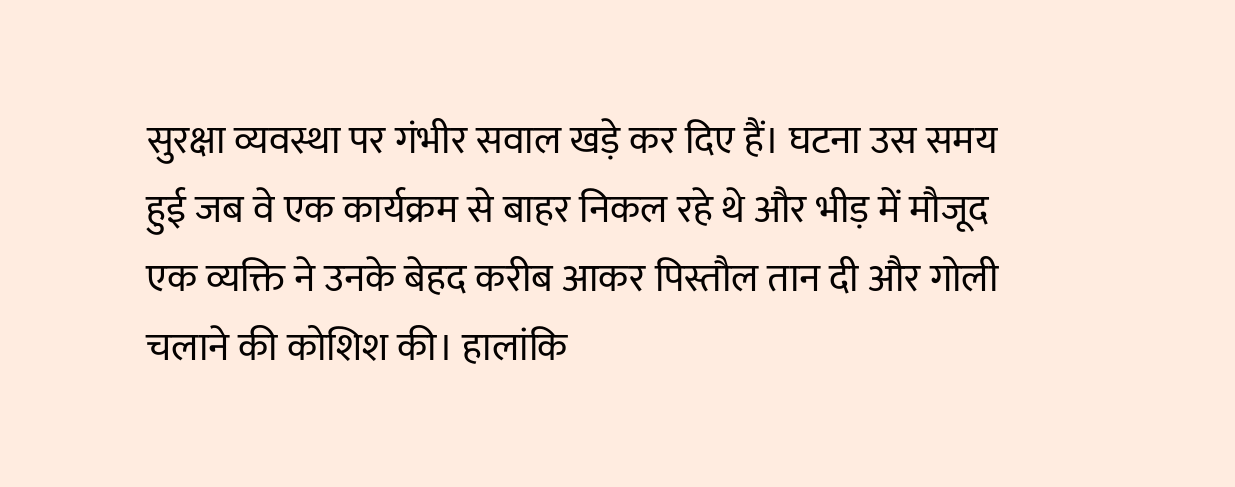सुरक्षा व्यवस्था पर गंभीर सवाल खड़े कर दिए हैं। घटना उस समय हुई जब वे एक कार्यक्रम से बाहर निकल रहे थे और भीड़ में मौजूद एक व्यक्ति ने उनके बेहद करीब आकर पिस्तौल तान दी और गोली चलाने की कोशिश की। हालांकि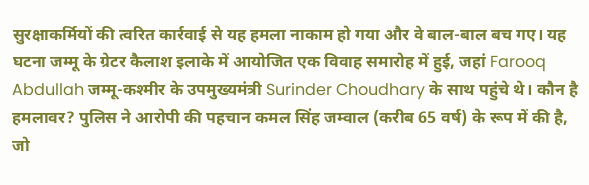सुरक्षाकर्मियों की त्वरित कार्रवाई से यह हमला नाकाम हो गया और वे बाल-बाल बच गए। यह घटना जम्मू के ग्रेटर कैलाश इलाके में आयोजित एक विवाह समारोह में हुई, जहां Farooq Abdullah जम्मू-कश्मीर के उपमुख्यमंत्री Surinder Choudhary के साथ पहुंचे थे। कौन है हमलावर? पुलिस ने आरोपी की पहचान कमल सिंह जम्वाल (करीब 65 वर्ष) के रूप में की है, जो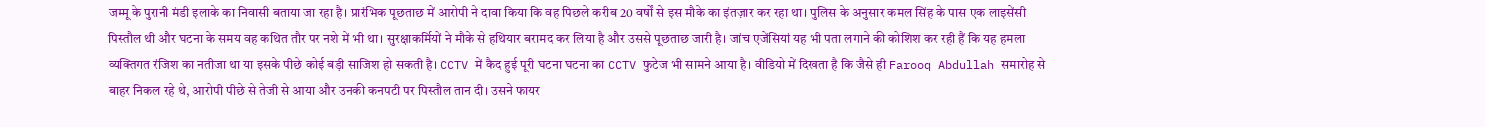जम्मू के पुरानी मंडी इलाके का निवासी बताया जा रहा है। प्रारंभिक पूछताछ में आरोपी ने दावा किया कि वह पिछले करीब 20 वर्षों से इस मौके का इंतज़ार कर रहा था। पुलिस के अनुसार कमल सिंह के पास एक लाइसेंसी पिस्तौल थी और घटना के समय वह कथित तौर पर नशे में भी था। सुरक्षाकर्मियों ने मौके से हथियार बरामद कर लिया है और उससे पूछताछ जारी है। जांच एजेंसियां यह भी पता लगाने की कोशिश कर रही हैं कि यह हमला व्यक्तिगत रंजिश का नतीजा था या इसके पीछे कोई बड़ी साजिश हो सकती है। CCTV में कैद हुई पूरी घटना घटना का CCTV फुटेज भी सामने आया है। वीडियो में दिखता है कि जैसे ही Farooq Abdullah समारोह से बाहर निकल रहे थे, आरोपी पीछे से तेजी से आया और उनकी कनपटी पर पिस्तौल तान दी। उसने फायर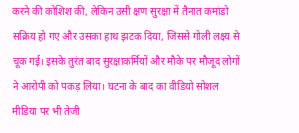करने की कोशिश की, लेकिन उसी क्षण सुरक्षा में तैनात कमांडो सक्रिय हो गए और उसका हाथ झटक दिया, जिससे गोली लक्ष्य से चूक गई। इसके तुरंत बाद सुरक्षाकर्मियों और मौके पर मौजूद लोगों ने आरोपी को पकड़ लिया। घटना के बाद का वीडियो सोशल मीडिया पर भी तेजी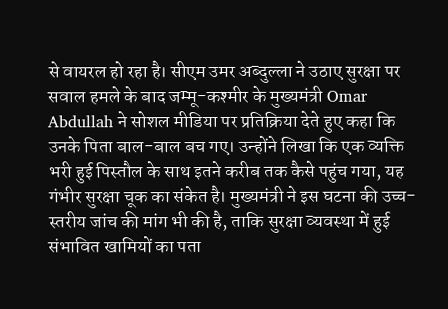से वायरल हो रहा है। सीएम उमर अब्दुल्ला ने उठाए सुरक्षा पर सवाल हमले के बाद जम्मू-कश्मीर के मुख्यमंत्री Omar Abdullah ने सोशल मीडिया पर प्रतिक्रिया देते हुए कहा कि उनके पिता बाल-बाल बच गए। उन्होंने लिखा कि एक व्यक्ति भरी हुई पिस्तौल के साथ इतने करीब तक कैसे पहुंच गया, यह गंभीर सुरक्षा चूक का संकेत है। मुख्यमंत्री ने इस घटना की उच्च-स्तरीय जांच की मांग भी की है, ताकि सुरक्षा व्यवस्था में हुई संभावित खामियों का पता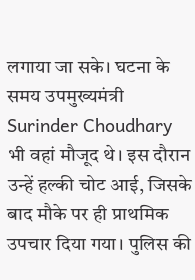लगाया जा सके। घटना के समय उपमुख्यमंत्री Surinder Choudhary भी वहां मौजूद थे। इस दौरान उन्हें हल्की चोट आई, जिसके बाद मौके पर ही प्राथमिक उपचार दिया गया। पुलिस की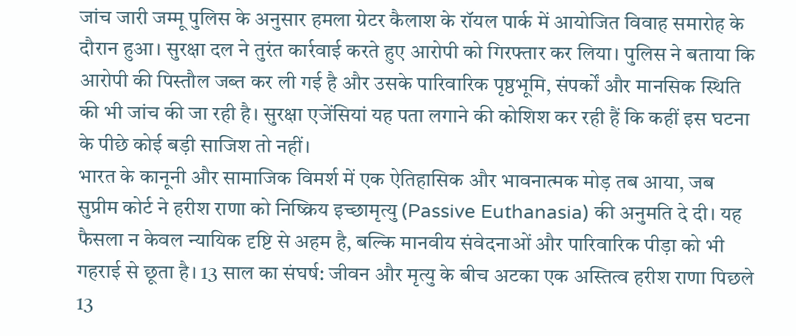जांच जारी जम्मू पुलिस के अनुसार हमला ग्रेटर कैलाश के रॉयल पार्क में आयोजित विवाह समारोह के दौरान हुआ। सुरक्षा दल ने तुरंत कार्रवाई करते हुए आरोपी को गिरफ्तार कर लिया। पुलिस ने बताया कि आरोपी की पिस्तौल जब्त कर ली गई है और उसके पारिवारिक पृष्ठभूमि, संपर्कों और मानसिक स्थिति की भी जांच की जा रही है। सुरक्षा एजेंसियां यह पता लगाने की कोशिश कर रही हैं कि कहीं इस घटना के पीछे कोई बड़ी साजिश तो नहीं।
भारत के कानूनी और सामाजिक विमर्श में एक ऐतिहासिक और भावनात्मक मोड़ तब आया, जब सुप्रीम कोर्ट ने हरीश राणा को निष्क्रिय इच्छामृत्यु (Passive Euthanasia) की अनुमति दे दी। यह फैसला न केवल न्यायिक दृष्टि से अहम है, बल्कि मानवीय संवेदनाओं और पारिवारिक पीड़ा को भी गहराई से छूता है। 13 साल का संघर्ष: जीवन और मृत्यु के बीच अटका एक अस्तित्व हरीश राणा पिछले 13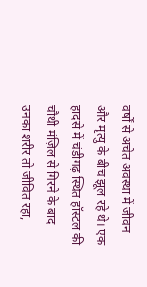वर्षों से अचेत अवस्था में जीवन और मृत्यु के बीच झूल रहे थे। एक हादसे में चंडीगढ़ स्थित हॉस्टल की चौथी मंज़िल से गिरने के बाद उनका शरीर तो जीवित रहा,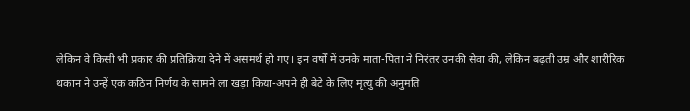लेकिन वे किसी भी प्रकार की प्रतिक्रिया देने में असमर्थ हो गए। इन वर्षों में उनके माता-पिता ने निरंतर उनकी सेवा की, लेकिन बढ़ती उम्र और शारीरिक थकान ने उन्हें एक कठिन निर्णय के सामने ला खड़ा किया-अपने ही बेटे के लिए मृत्यु की अनुमति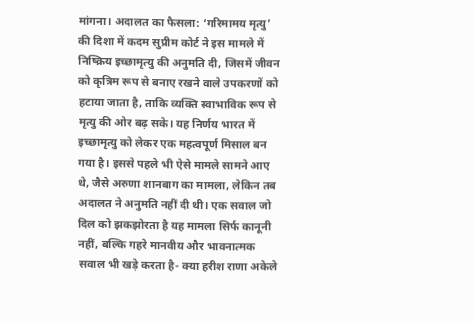मांगना। अदालत का फैसला: ‘गरिमामय मृत्यु’ की दिशा में कदम सुप्रीम कोर्ट ने इस मामले में निष्क्रिय इच्छामृत्यु की अनुमति दी, जिसमें जीवन को कृत्रिम रूप से बनाए रखने वाले उपकरणों को हटाया जाता है, ताकि व्यक्ति स्वाभाविक रूप से मृत्यु की ओर बढ़ सके। यह निर्णय भारत में इच्छामृत्यु को लेकर एक महत्वपूर्ण मिसाल बन गया है। इससे पहले भी ऐसे मामले सामने आए थे, जैसे अरुणा शानबाग का मामला, लेकिन तब अदालत ने अनुमति नहीं दी थी। एक सवाल जो दिल को झकझोरता है यह मामला सिर्फ कानूनी नहीं, बल्कि गहरे मानवीय और भावनात्मक सवाल भी खड़े करता है- क्या हरीश राणा अकेले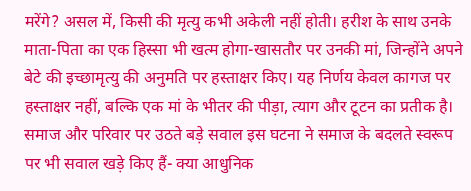मरेंगे? असल में, किसी की मृत्यु कभी अकेली नहीं होती। हरीश के साथ उनके माता-पिता का एक हिस्सा भी खत्म होगा-खासतौर पर उनकी मां, जिन्होंने अपने बेटे की इच्छामृत्यु की अनुमति पर हस्ताक्षर किए। यह निर्णय केवल कागज पर हस्ताक्षर नहीं, बल्कि एक मां के भीतर की पीड़ा, त्याग और टूटन का प्रतीक है। समाज और परिवार पर उठते बड़े सवाल इस घटना ने समाज के बदलते स्वरूप पर भी सवाल खड़े किए हैं- क्या आधुनिक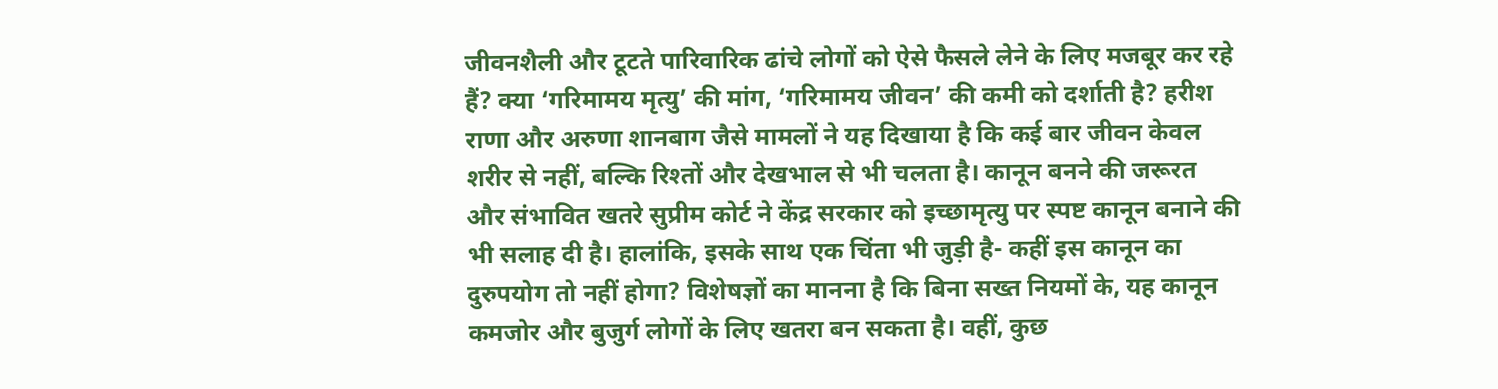जीवनशैली और टूटते पारिवारिक ढांचे लोगों को ऐसे फैसले लेने के लिए मजबूर कर रहे हैं? क्या ‘गरिमामय मृत्यु’ की मांग, ‘गरिमामय जीवन’ की कमी को दर्शाती है? हरीश राणा और अरुणा शानबाग जैसे मामलों ने यह दिखाया है कि कई बार जीवन केवल शरीर से नहीं, बल्कि रिश्तों और देखभाल से भी चलता है। कानून बनने की जरूरत और संभावित खतरे सुप्रीम कोर्ट ने केंद्र सरकार को इच्छामृत्यु पर स्पष्ट कानून बनाने की भी सलाह दी है। हालांकि, इसके साथ एक चिंता भी जुड़ी है- कहीं इस कानून का दुरुपयोग तो नहीं होगा? विशेषज्ञों का मानना है कि बिना सख्त नियमों के, यह कानून कमजोर और बुजुर्ग लोगों के लिए खतरा बन सकता है। वहीं, कुछ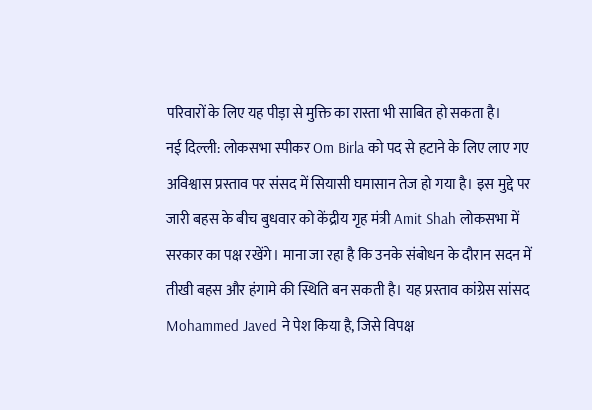परिवारों के लिए यह पीड़ा से मुक्ति का रास्ता भी साबित हो सकता है।
नई दिल्ली: लोकसभा स्पीकर Om Birla को पद से हटाने के लिए लाए गए अविश्वास प्रस्ताव पर संसद में सियासी घमासान तेज हो गया है। इस मुद्दे पर जारी बहस के बीच बुधवार को केंद्रीय गृह मंत्री Amit Shah लोकसभा में सरकार का पक्ष रखेंगे। माना जा रहा है कि उनके संबोधन के दौरान सदन में तीखी बहस और हंगामे की स्थिति बन सकती है। यह प्रस्ताव कांग्रेस सांसद Mohammed Javed ने पेश किया है, जिसे विपक्ष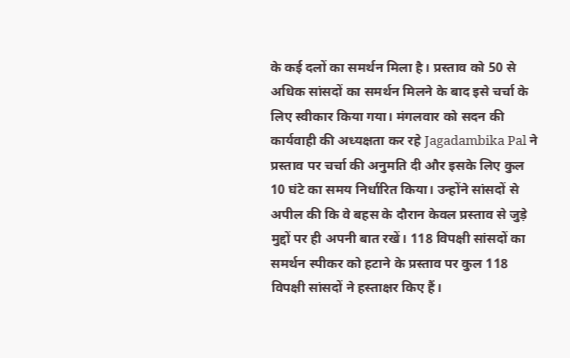के कई दलों का समर्थन मिला है। प्रस्ताव को 50 से अधिक सांसदों का समर्थन मिलने के बाद इसे चर्चा के लिए स्वीकार किया गया। मंगलवार को सदन की कार्यवाही की अध्यक्षता कर रहे Jagadambika Pal ने प्रस्ताव पर चर्चा की अनुमति दी और इसके लिए कुल 10 घंटे का समय निर्धारित किया। उन्होंने सांसदों से अपील की कि वे बहस के दौरान केवल प्रस्ताव से जुड़े मुद्दों पर ही अपनी बात रखें। 118 विपक्षी सांसदों का समर्थन स्पीकर को हटाने के प्रस्ताव पर कुल 118 विपक्षी सांसदों ने हस्ताक्षर किए हैं।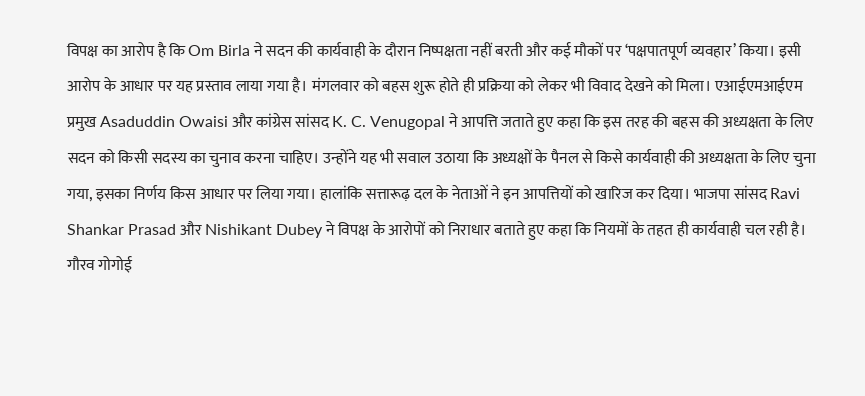विपक्ष का आरोप है कि Om Birla ने सदन की कार्यवाही के दौरान निष्पक्षता नहीं बरती और कई मौकों पर ‘पक्षपातपूर्ण व्यवहार’ किया। इसी आरोप के आधार पर यह प्रस्ताव लाया गया है। मंगलवार को बहस शुरू होते ही प्रक्रिया को लेकर भी विवाद देखने को मिला। एआईएमआईएम प्रमुख Asaduddin Owaisi और कांग्रेस सांसद K. C. Venugopal ने आपत्ति जताते हुए कहा कि इस तरह की बहस की अध्यक्षता के लिए सदन को किसी सदस्य का चुनाव करना चाहिए। उन्होंने यह भी सवाल उठाया कि अध्यक्षों के पैनल से किसे कार्यवाही की अध्यक्षता के लिए चुना गया, इसका निर्णय किस आधार पर लिया गया। हालांकि सत्तारूढ़ दल के नेताओं ने इन आपत्तियों को खारिज कर दिया। भाजपा सांसद Ravi Shankar Prasad और Nishikant Dubey ने विपक्ष के आरोपों को निराधार बताते हुए कहा कि नियमों के तहत ही कार्यवाही चल रही है। गौरव गोगोई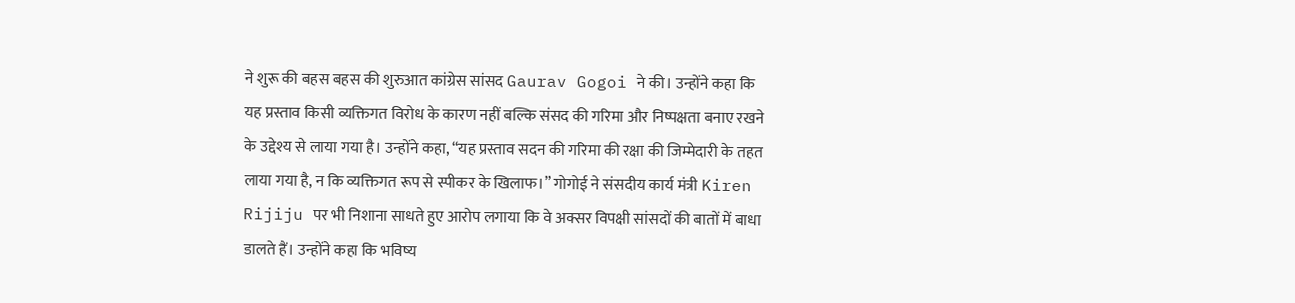ने शुरू की बहस बहस की शुरुआत कांग्रेस सांसद Gaurav Gogoi ने की। उन्होंने कहा कि यह प्रस्ताव किसी व्यक्तिगत विरोध के कारण नहीं बल्कि संसद की गरिमा और निष्पक्षता बनाए रखने के उद्देश्य से लाया गया है। उन्होंने कहा, “यह प्रस्ताव सदन की गरिमा की रक्षा की जिम्मेदारी के तहत लाया गया है, न कि व्यक्तिगत रूप से स्पीकर के खिलाफ।” गोगोई ने संसदीय कार्य मंत्री Kiren Rijiju पर भी निशाना साधते हुए आरोप लगाया कि वे अक्सर विपक्षी सांसदों की बातों में बाधा डालते हैं। उन्होंने कहा कि भविष्य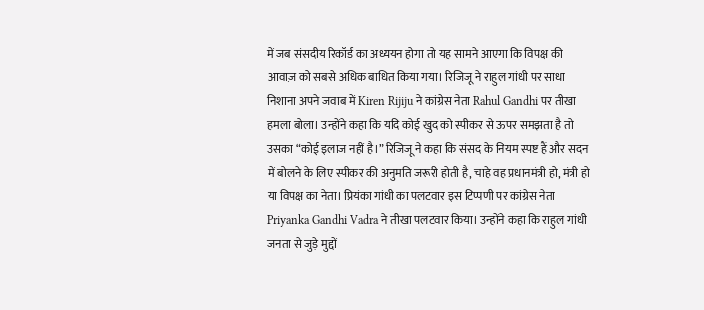में जब संसदीय रिकॉर्ड का अध्ययन होगा तो यह सामने आएगा कि विपक्ष की आवाज़ को सबसे अधिक बाधित किया गया। रिजिजू ने राहुल गांधी पर साधा निशाना अपने जवाब में Kiren Rijiju ने कांग्रेस नेता Rahul Gandhi पर तीखा हमला बोला। उन्होंने कहा कि यदि कोई खुद को स्पीकर से ऊपर समझता है तो उसका “कोई इलाज नहीं है।” रिजिजू ने कहा कि संसद के नियम स्पष्ट हैं और सदन में बोलने के लिए स्पीकर की अनुमति जरूरी होती है, चाहे वह प्रधानमंत्री हो, मंत्री हो या विपक्ष का नेता। प्रियंका गांधी का पलटवार इस टिप्पणी पर कांग्रेस नेता Priyanka Gandhi Vadra ने तीखा पलटवार किया। उन्होंने कहा कि राहुल गांधी जनता से जुड़े मुद्दों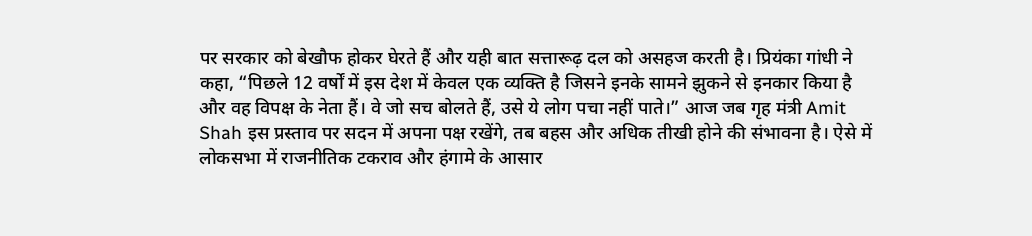पर सरकार को बेखौफ होकर घेरते हैं और यही बात सत्तारूढ़ दल को असहज करती है। प्रियंका गांधी ने कहा, “पिछले 12 वर्षों में इस देश में केवल एक व्यक्ति है जिसने इनके सामने झुकने से इनकार किया है और वह विपक्ष के नेता हैं। वे जो सच बोलते हैं, उसे ये लोग पचा नहीं पाते।” आज जब गृह मंत्री Amit Shah इस प्रस्ताव पर सदन में अपना पक्ष रखेंगे, तब बहस और अधिक तीखी होने की संभावना है। ऐसे में लोकसभा में राजनीतिक टकराव और हंगामे के आसार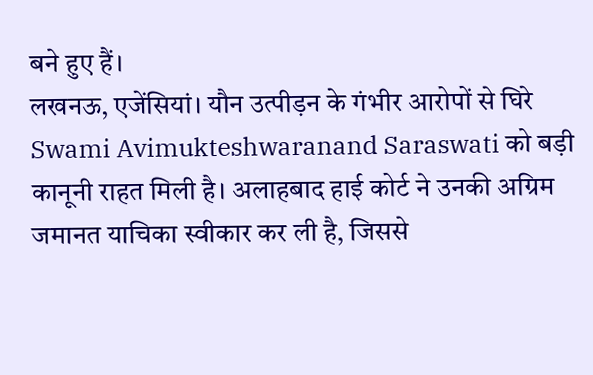बने हुए हैं।
लखनऊ, एजेंसियां। यौन उत्पीड़न के गंभीर आरोपों से घिरे Swami Avimukteshwaranand Saraswati को बड़ी कानूनी राहत मिली है। अलाहबाद हाई कोर्ट ने उनकी अग्रिम जमानत याचिका स्वीकार कर ली है, जिससे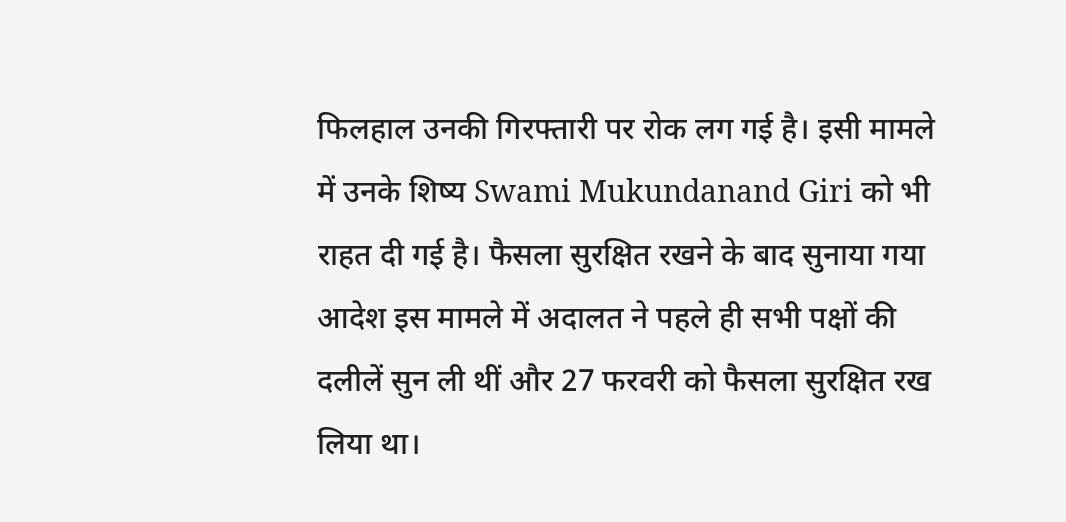फिलहाल उनकी गिरफ्तारी पर रोक लग गई है। इसी मामले में उनके शिष्य Swami Mukundanand Giri को भी राहत दी गई है। फैसला सुरक्षित रखने के बाद सुनाया गया आदेश इस मामले में अदालत ने पहले ही सभी पक्षों की दलीलें सुन ली थीं और 27 फरवरी को फैसला सुरक्षित रख लिया था।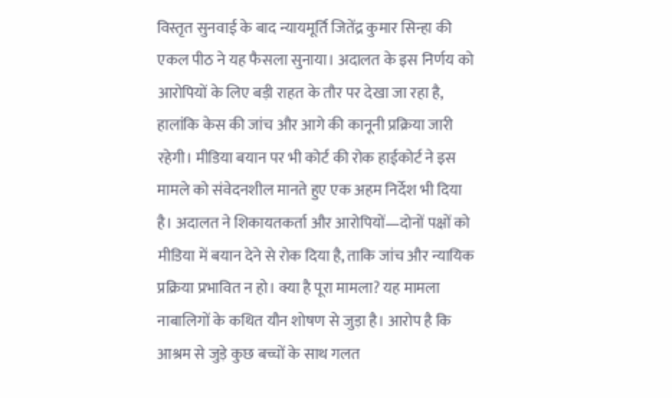विस्तृत सुनवाई के बाद न्यायमूर्ति जितेंद्र कुमार सिन्हा की एकल पीठ ने यह फैसला सुनाया। अदालत के इस निर्णय को आरोपियों के लिए बड़ी राहत के तौर पर देखा जा रहा है, हालांकि केस की जांच और आगे की कानूनी प्रक्रिया जारी रहेगी। मीडिया बयान पर भी कोर्ट की रोक हाईकोर्ट ने इस मामले को संवेदनशील मानते हुए एक अहम निर्देश भी दिया है। अदालत ने शिकायतकर्ता और आरोपियों—दोनों पक्षों को मीडिया में बयान देने से रोक दिया है, ताकि जांच और न्यायिक प्रक्रिया प्रभावित न हो। क्या है पूरा मामला? यह मामला नाबालिगों के कथित यौन शोषण से जुड़ा है। आरोप है कि आश्रम से जुड़े कुछ बच्चों के साथ गलत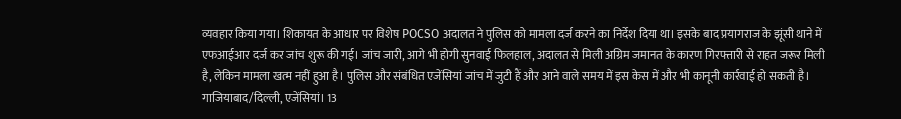व्यवहार किया गया। शिकायत के आधार पर विशेष POCSO अदालत ने पुलिस को मामला दर्ज करने का निर्देश दिया था। इसके बाद प्रयागराज के झूंसी थाने में एफआईआर दर्ज कर जांच शुरू की गई। जांच जारी, आगे भी होगी सुनवाई फिलहाल, अदालत से मिली अग्रिम जमानत के कारण गिरफ्तारी से राहत जरूर मिली है, लेकिन मामला खत्म नहीं हुआ है। पुलिस और संबंधित एजेंसियां जांच में जुटी हैं और आने वाले समय में इस केस में और भी कानूनी कार्रवाई हो सकती है।
गाजियाबाद/दिल्ली, एजेंसियां। 13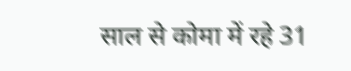साल से कोमा में रहे 31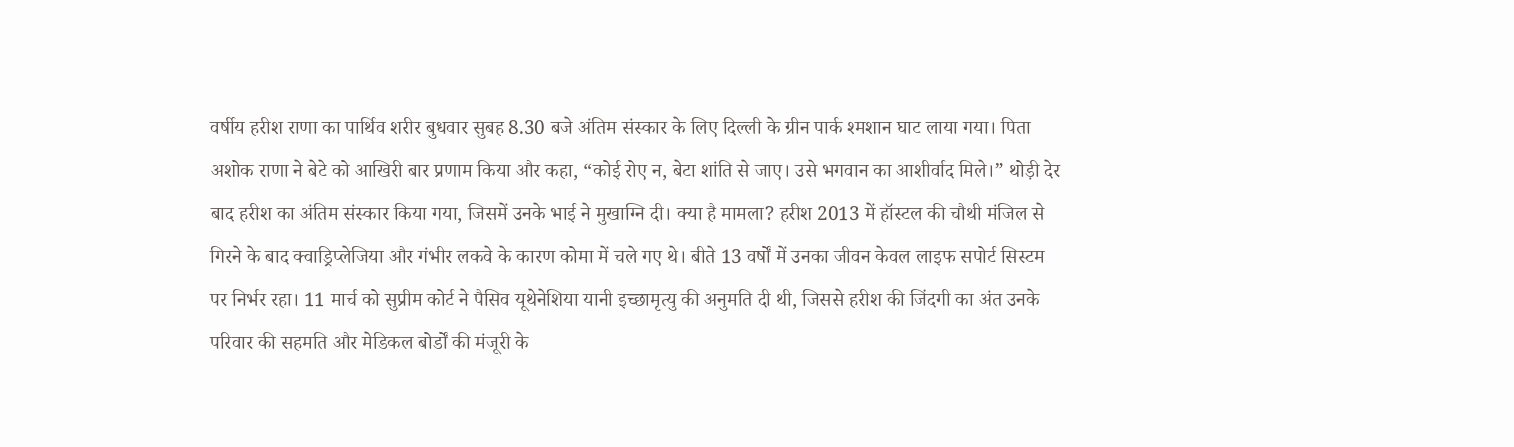वर्षीय हरीश राणा का पार्थिव शरीर बुधवार सुबह 8.30 बजे अंतिम संस्कार के लिए दिल्ली के ग्रीन पार्क श्मशान घाट लाया गया। पिता अशोक राणा ने बेटे को आखिरी बार प्रणाम किया और कहा, “कोई रोए न, बेटा शांति से जाए। उसे भगवान का आशीर्वाद मिले।” थोड़ी देर बाद हरीश का अंतिम संस्कार किया गया, जिसमें उनके भाई ने मुखाग्नि दी। क्या है मामला? हरीश 2013 में हॉस्टल की चौथी मंजिल से गिरने के बाद क्वाड्रिप्लेजिया और गंभीर लकवे के कारण कोमा में चले गए थे। बीते 13 वर्षों में उनका जीवन केवल लाइफ सपोर्ट सिस्टम पर निर्भर रहा। 11 मार्च को सुप्रीम कोर्ट ने पैसिव यूथेनेशिया यानी इच्छामृत्यु की अनुमति दी थी, जिससे हरीश की जिंदगी का अंत उनके परिवार की सहमति और मेडिकल बोर्डों की मंजूरी के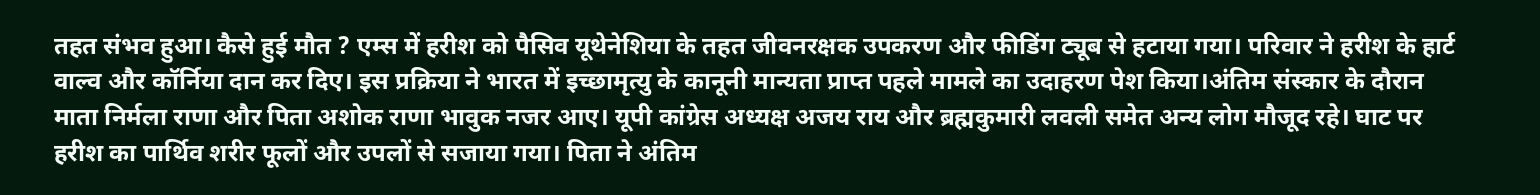तहत संभव हुआ। कैसे हुई मौत ? एम्स में हरीश को पैसिव यूथेनेशिया के तहत जीवनरक्षक उपकरण और फीडिंग ट्यूब से हटाया गया। परिवार ने हरीश के हार्ट वाल्व और कॉर्निया दान कर दिए। इस प्रक्रिया ने भारत में इच्छामृत्यु के कानूनी मान्यता प्राप्त पहले मामले का उदाहरण पेश किया।अंतिम संस्कार के दौरान माता निर्मला राणा और पिता अशोक राणा भावुक नजर आए। यूपी कांग्रेस अध्यक्ष अजय राय और ब्रह्मकुमारी लवली समेत अन्य लोग मौजूद रहे। घाट पर हरीश का पार्थिव शरीर फूलों और उपलों से सजाया गया। पिता ने अंतिम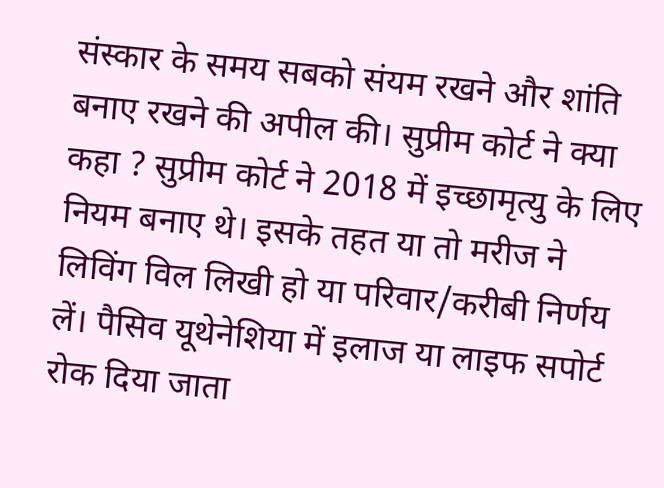संस्कार के समय सबको संयम रखने और शांति बनाए रखने की अपील की। सुप्रीम कोर्ट ने क्या कहा ? सुप्रीम कोर्ट ने 2018 में इच्छामृत्यु के लिए नियम बनाए थे। इसके तहत या तो मरीज ने लिविंग विल लिखी हो या परिवार/करीबी निर्णय लें। पैसिव यूथेनेशिया में इलाज या लाइफ सपोर्ट रोक दिया जाता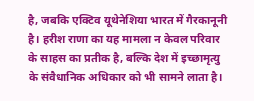है, जबकि एक्टिव यूथेनेशिया भारत में गैरकानूनी है। हरीश राणा का यह मामला न केवल परिवार के साहस का प्रतीक है, बल्कि देश में इच्छामृत्यु के संवैधानिक अधिकार को भी सामने लाता है।